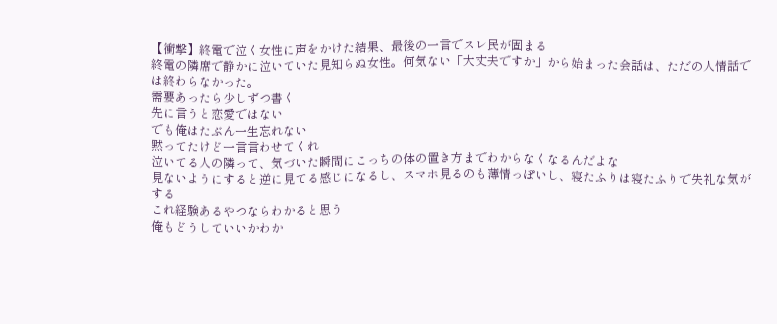【衝撃】終電で泣く女性に声をかけた結果、最後の一言でスレ民が固まる
終電の隣席で静かに泣いていた見知らぬ女性。何気ない「大丈夫ですか」から始まった会話は、ただの人情話では終わらなかった。
需要あったら少しずつ書く
先に言うと恋愛ではない
でも俺はたぶん一生忘れない
黙ってたけど一言言わせてくれ
泣いてる人の隣って、気づいた瞬間にこっちの体の置き方までわからなくなるんだよな
見ないようにすると逆に見てる感じになるし、スマホ見るのも薄情っぽいし、寝たふりは寝たふりで失礼な気がする
これ経験あるやつならわかると思う
俺もどうしていいかわか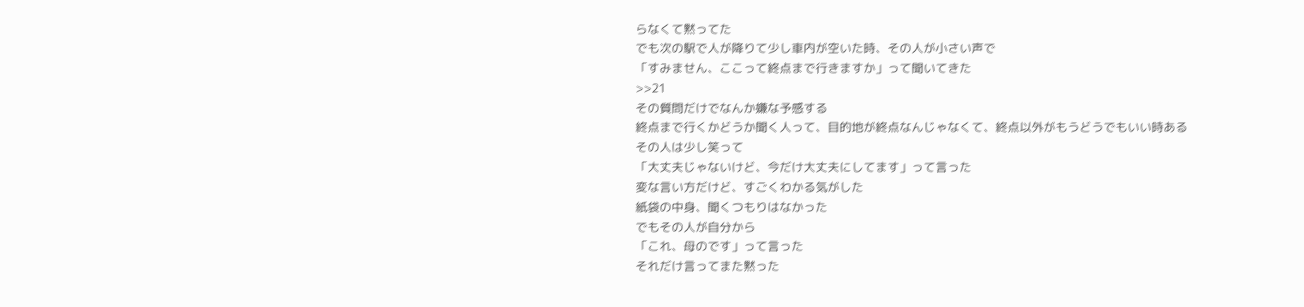らなくて黙ってた
でも次の駅で人が降りて少し車内が空いた時、その人が小さい声で
「すみません、ここって終点まで行きますか」って聞いてきた
>>21
その質問だけでなんか嫌な予感する
終点まで行くかどうか聞く人って、目的地が終点なんじゃなくて、終点以外がもうどうでもいい時ある
その人は少し笑って
「大丈夫じゃないけど、今だけ大丈夫にしてます」って言った
変な言い方だけど、すごくわかる気がした
紙袋の中身、聞くつもりはなかった
でもその人が自分から
「これ、母のです」って言った
それだけ言ってまた黙った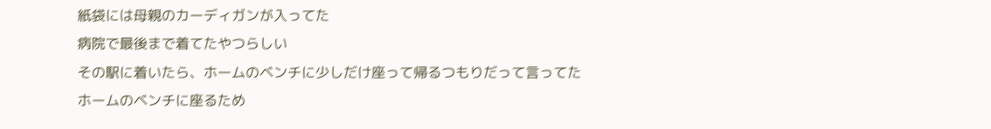紙袋には母親のカーディガンが入ってた
病院で最後まで着てたやつらしい
その駅に着いたら、ホームのベンチに少しだけ座って帰るつもりだって言ってた
ホームのベンチに座るため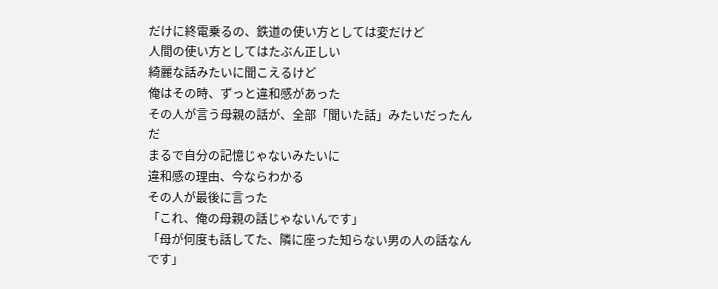だけに終電乗るの、鉄道の使い方としては変だけど
人間の使い方としてはたぶん正しい
綺麗な話みたいに聞こえるけど
俺はその時、ずっと違和感があった
その人が言う母親の話が、全部「聞いた話」みたいだったんだ
まるで自分の記憶じゃないみたいに
違和感の理由、今ならわかる
その人が最後に言った
「これ、俺の母親の話じゃないんです」
「母が何度も話してた、隣に座った知らない男の人の話なんです」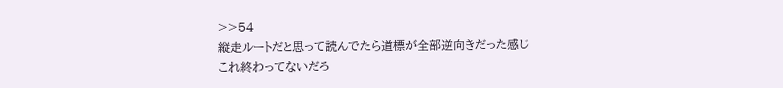>>54
縦走ルートだと思って読んでたら道標が全部逆向きだった感じ
これ終わってないだろ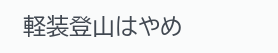軽装登山はやめ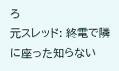ろ
元スレッド: 終電で隣に座った知らない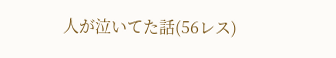人が泣いてた話(56レス)